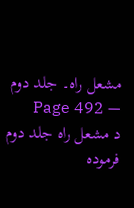مشعل راہ۔ جلد دوم — Page 492
د مشعل راه جلد دوم فرموده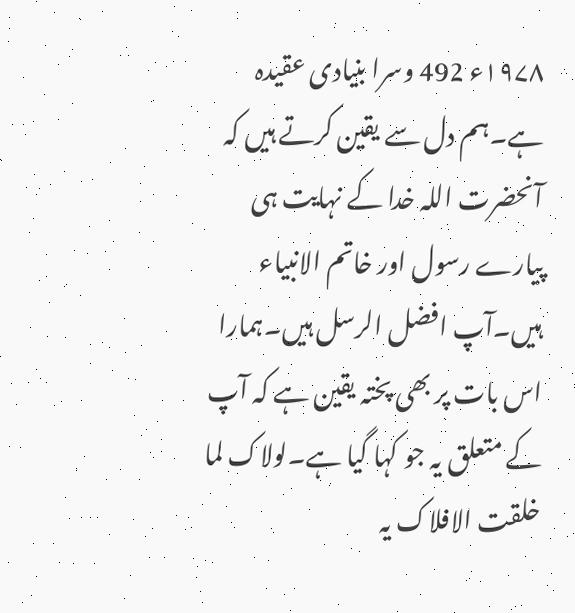۱۹۷۸ء 492 وسرا بنیادی عقیدہ ہے۔ہم دل سے یقین کرتے ہیں کہ آنحضرت اللہ خدا کے نہایت ہی پیارے رسول اور خاتم الانبیاء ہیں۔آپ افضل الرسل ہیں۔ہمارا اس بات پر بھی پختہ یقین ہے کہ آپ کے متعلق یہ جو کہا گیا ہے۔لولاک لما خلقت الافلاک یہ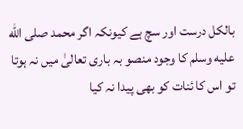بالکل درست اور سچ ہے کیونکہ اگر محمد صلى الله عليه وسلم کا وجود منصو بہ باری تعالیٰ میں نہ ہوتا تو اس کا ئنات کو بھی پیدا نہ کیا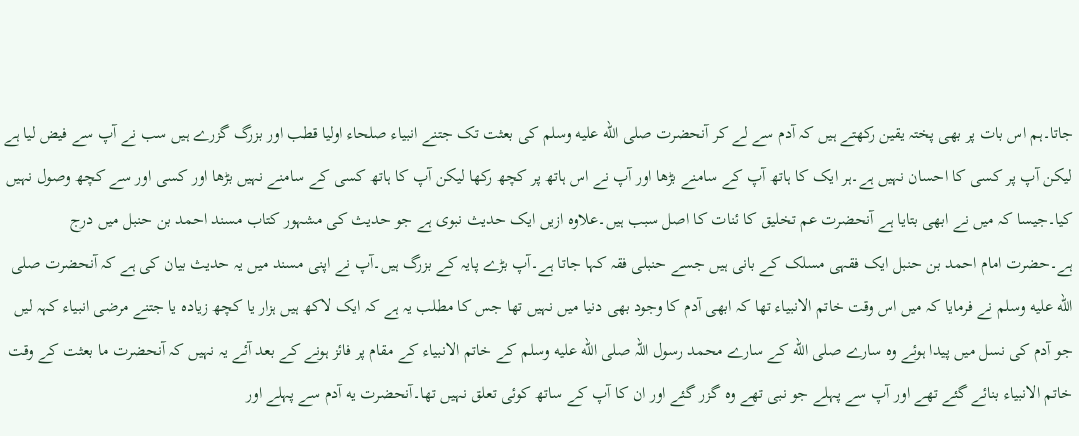جاتا۔ہم اس بات پر بھی پختہ یقین رکھتے ہیں کہ آدم سے لے کر آنحضرت صلى الله عليه وسلم کی بعثت تک جتنے انبیاء صلحاء اولیا قطب اور بزرگ گزرے ہیں سب نے آپ سے فیض لیا ہے لیکن آپ پر کسی کا احسان نہیں ہے۔ہر ایک کا ہاتھ آپ کے سامنے بڑھا اور آپ نے اس ہاتھ پر کچھ رکھا لیکن آپ کا ہاتھ کسی کے سامنے نہیں بڑھا اور کسی اور سے کچھ وصول نہیں کیا۔جیسا کہ میں نے ابھی بتایا ہے آنحضرت عم تخلیق کا ئنات کا اصل سبب ہیں۔علاوہ ازیں ایک حدیث نبوی ہے جو حدیث کی مشہور کتاب مسند احمد بن حنبل میں درج ہے۔حضرت امام احمد بن حنبل ایک فقہی مسلک کے بانی ہیں جسے حنبلی فقہ کہا جاتا ہے۔آپ بڑے پایہ کے بزرگ ہیں۔آپ نے اپنی مسند میں یہ حدیث بیان کی ہے کہ آنحضرت صلى الله عليه وسلم نے فرمایا کہ میں اس وقت خاتم الانبیاء تھا کہ ابھی آدم کا وجود بھی دنیا میں نہیں تھا جس کا مطلب یہ ہے کہ ایک لاکھ ہیں ہزار یا کچھ زیادہ یا جتنے مرضی انبیاء کہہ لیں جو آدم کی نسل میں پیدا ہوئے وہ سارے صلى الله کے سارے محمد رسول اللہ صلى الله عليه وسلم کے خاتم الانبیاء کے مقام پر فائز ہونے کے بعد آئے یہ نہیں کہ آنحضرت ما بعثت کے وقت خاتم الانبیاء بنائے گئے تھے اور آپ سے پہلے جو نبی تھے وہ گزر گئے اور ان کا آپ کے ساتھ کوئی تعلق نہیں تھا۔آنحضرت یه آدم سے پہلے اور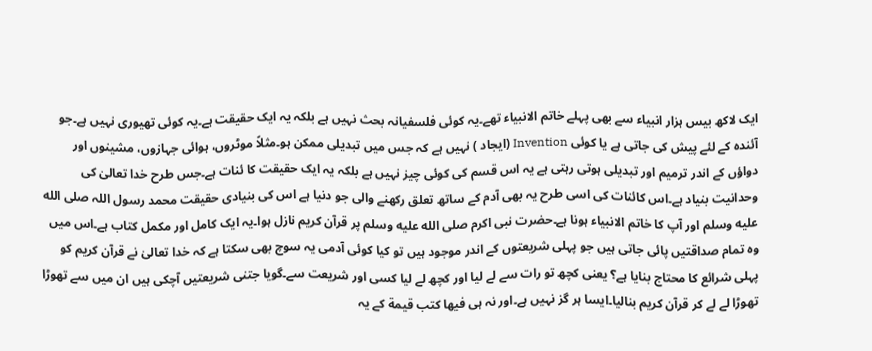ایک لاکھ بیس ہزار انبیاء سے بھی پہلے خاتم الانبیاء تھے۔یہ کوئی فلسفیانہ بحث نہیں ہے بلکہ یہ ایک حقیقت ہے۔یہ کوئی تھیوری نہیں ہے۔جو آئندہ کے لئے پیش کی جاتی ہے یا کوئی Invention (ایجاد ) نہیں ہے کہ جس میں تبدیلی ممکن ہو۔مثلاً موٹروں، ہوائی جہازوں، مشینوں اور دواؤں کے اندر ترمیم اور تبدیلی ہوتی رہتی ہے یہ اس قسم کی کوئی چیز نہیں ہے بلکہ یہ ایک حقیقت کا ئنات ہے۔جس طرح خدا تعالیٰ کی وحدانیت بنیاد ہے۔اس کائنات کی اسی طرح یہ بھی آدم کے ساتھ تعلق رکھنے والی جو دنیا ہے اس کی بنیادی حقیقت محمد رسول اللہ صلى الله عليه وسلم اور آپ کا خاتم الانبیاء ہونا ہے۔حضرت نبی اکرم صلى الله عليه وسلم پر قرآن کریم نازل ہوا۔یہ ایک کامل اور مکمل کتاب ہے۔اس میں وہ تمام صداقتیں پائی جاتی ہیں جو پہلی شریعتوں کے اندر موجود ہیں تو کیا کوئی آدمی یہ سوچ بھی سکتا ہے کہ خدا تعالیٰ نے قرآن کریم کو پہلی شرائع کا محتاج بنایا ہے؟ یعنی کچھ تو رات سے لے لیا اور کچھ لے لیا کسی اور شریعت سے۔گویا جتنی شریعتیں آچکی ہیں ان میں سے تھوڑا تھوڑا لے لے کر قرآن کریم بنالیا۔ایسا ہر گز نہیں ہے۔اور نہ ہی فيها كتب قيمة کے یہ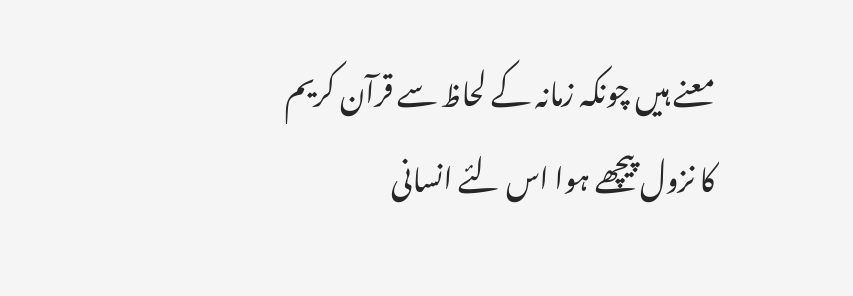معنے ہیں چونکہ زمانہ کے لحاظ سے قرآن کریم کا نزول پیچھے ہوا اس لئے انسانی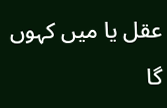عقل یا میں کہوں گا